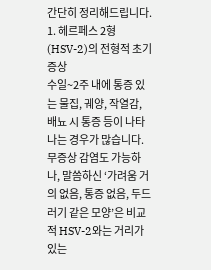간단히 정리해드립니다.
1. 헤르페스 2형(HSV-2)의 전형적 초기증상
수일~2주 내에 통증 있는 물집, 궤양, 작열감, 배뇨 시 통증 등이 나타나는 경우가 많습니다. 무증상 감염도 가능하나, 말씀하신 ‘가려움 거의 없음, 통증 없음, 두드러기 같은 모양’은 비교적 HSV-2와는 거리가 있는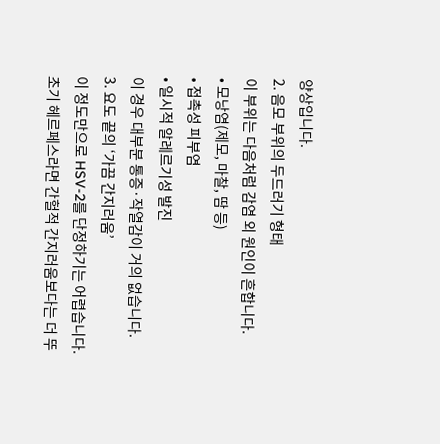양상입니다.
2. 음모 부위의 두드러기 형태
이 부위는 다음처럼 감염 외 원인이 흔합니다.
• 모낭염(제모, 마찰, 땀 등)
• 접촉성 피부염
• 일시적 알레르기성 발진
이 경우 대부분 통증·작열감이 거의 없습니다.
3. 요도 끝의 ‘가끔 간지러움’
이 정도만으로 HSV-2를 단정하기는 어렵습니다.
초기 헤르페스라면 간헐적 간지러움보다는 더 뚜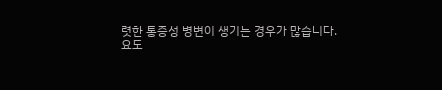렷한 통증성 병변이 생기는 경우가 많습니다.
요도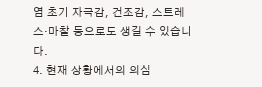염 초기 자극감, 건조감, 스트레스·마찰 등으로도 생길 수 있습니다.
4. 현재 상황에서의 의심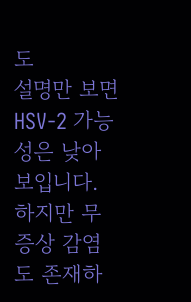도
설명만 보면 HSV-2 가능성은 낮아 보입니다.
하지만 무증상 감염도 존재하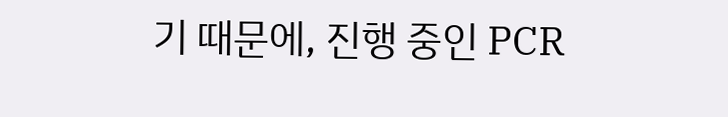기 때문에, 진행 중인 PCR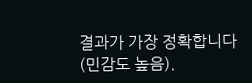결과가 가장 정확합니다(민감도 높음).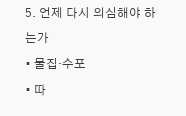5. 언제 다시 의심해야 하는가
• 물집·수포
• 따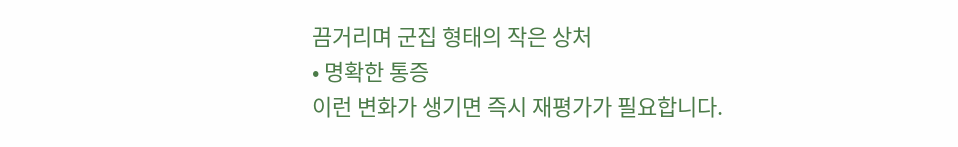끔거리며 군집 형태의 작은 상처
• 명확한 통증
이런 변화가 생기면 즉시 재평가가 필요합니다.